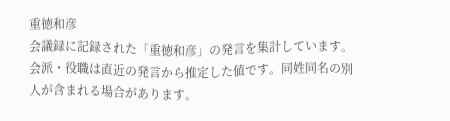重徳和彦
会議録に記録された「重徳和彦」の発言を集計しています。会派・役職は直近の発言から推定した値です。同姓同名の別人が含まれる場合があります。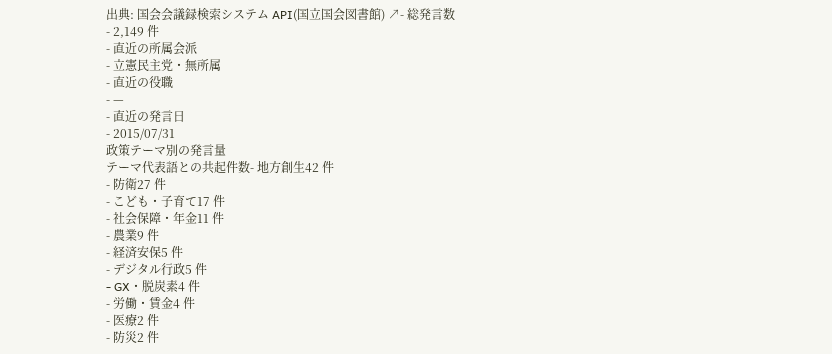出典: 国会会議録検索システム API(国立国会図書館) ↗- 総発言数
- 2,149 件
- 直近の所属会派
- 立憲民主党・無所属
- 直近の役職
- —
- 直近の発言日
- 2015/07/31
政策テーマ別の発言量
テーマ代表語との共起件数- 地方創生42 件
- 防衛27 件
- こども・子育て17 件
- 社会保障・年金11 件
- 農業9 件
- 経済安保5 件
- デジタル行政5 件
- GX・脱炭素4 件
- 労働・賃金4 件
- 医療2 件
- 防災2 件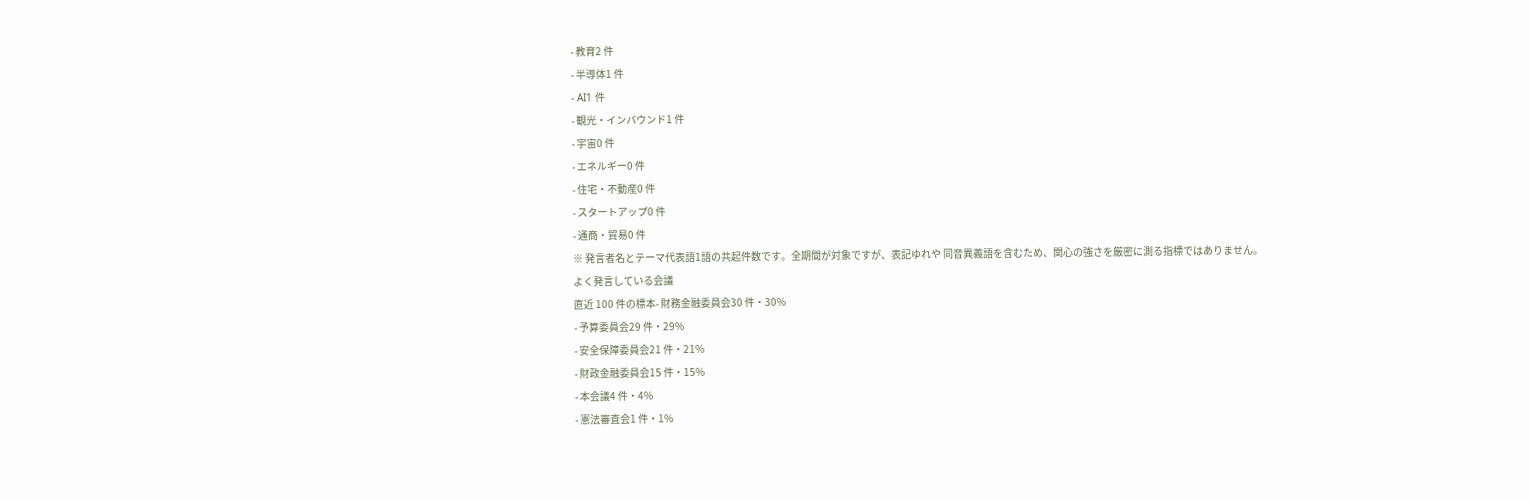- 教育2 件
- 半導体1 件
- AI1 件
- 観光・インバウンド1 件
- 宇宙0 件
- エネルギー0 件
- 住宅・不動産0 件
- スタートアップ0 件
- 通商・貿易0 件
※ 発言者名とテーマ代表語1語の共起件数です。全期間が対象ですが、表記ゆれや 同音異義語を含むため、関心の強さを厳密に測る指標ではありません。
よく発言している会議
直近 100 件の標本- 財務金融委員会30 件・30%
- 予算委員会29 件・29%
- 安全保障委員会21 件・21%
- 財政金融委員会15 件・15%
- 本会議4 件・4%
- 憲法審査会1 件・1%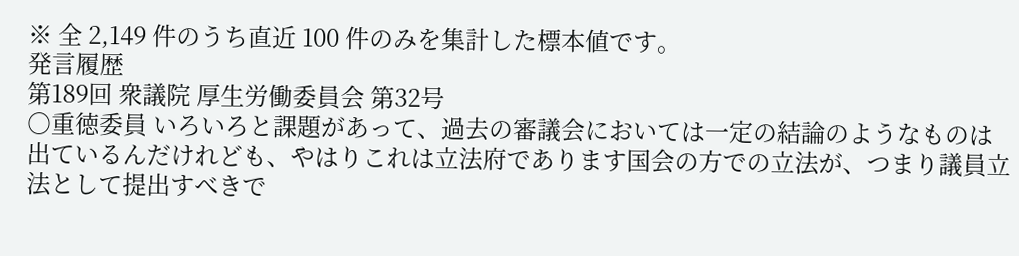※ 全 2,149 件のうち直近 100 件のみを集計した標本値です。
発言履歴
第189回 衆議院 厚生労働委員会 第32号
○重徳委員 いろいろと課題があって、過去の審議会においては一定の結論のようなものは出ているんだけれども、やはりこれは立法府であります国会の方での立法が、つまり議員立法として提出すべきで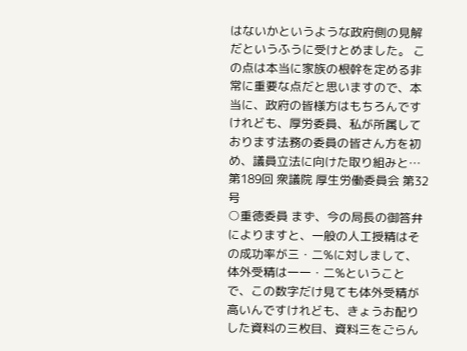はないかというような政府側の見解だというふうに受けとめました。 この点は本当に家族の根幹を定める非常に重要な点だと思いますので、本当に、政府の皆様方はもちろんですけれども、厚労委員、私が所属しております法務の委員の皆さん方を初め、議員立法に向けた取り組みと…
第189回 衆議院 厚生労働委員会 第32号
○重徳委員 まず、今の局長の御答弁によりますと、一般の人工授精はその成功率が三・二%に対しまして、体外受精は一一・二%ということで、この数字だけ見ても体外受精が高いんですけれども、きょうお配りした資料の三枚目、資料三をごらん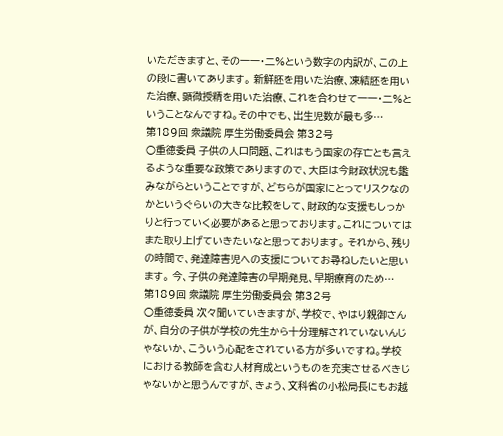いただきますと、その一一・二%という数字の内訳が、この上の段に書いてあります。 新鮮胚を用いた治療、凍結胚を用いた治療、顕微授精を用いた治療、これを合わせて一一・二%ということなんですね。その中でも、出生児数が最も多…
第189回 衆議院 厚生労働委員会 第32号
○重徳委員 子供の人口問題、これはもう国家の存亡とも言えるような重要な政策でありますので、大臣は今財政状況も鑑みながらということですが、どちらが国家にとってリスクなのかというぐらいの大きな比較をして、財政的な支援もしっかりと行っていく必要があると思っております。これについてはまた取り上げていきたいなと思っております。 それから、残りの時間で、発達障害児への支援についてお尋ねしたいと思います。 今、子供の発達障害の早期発見、早期療育のため…
第189回 衆議院 厚生労働委員会 第32号
○重徳委員 次々聞いていきますが、学校で、やはり親御さんが、自分の子供が学校の先生から十分理解されていないんじゃないか、こういう心配をされている方が多いですね。学校における教師を含む人材育成というものを充実させるべきじゃないかと思うんですが、きょう、文科省の小松局長にもお越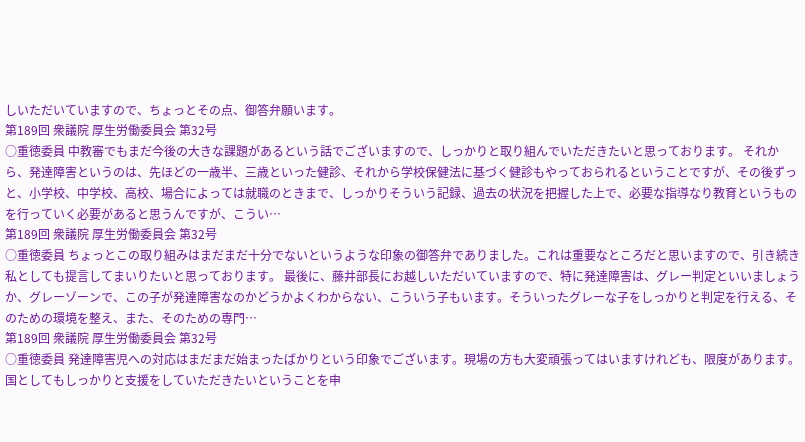しいただいていますので、ちょっとその点、御答弁願います。
第189回 衆議院 厚生労働委員会 第32号
○重徳委員 中教審でもまだ今後の大きな課題があるという話でございますので、しっかりと取り組んでいただきたいと思っております。 それから、発達障害というのは、先ほどの一歳半、三歳といった健診、それから学校保健法に基づく健診もやっておられるということですが、その後ずっと、小学校、中学校、高校、場合によっては就職のときまで、しっかりそういう記録、過去の状況を把握した上で、必要な指導なり教育というものを行っていく必要があると思うんですが、こうい…
第189回 衆議院 厚生労働委員会 第32号
○重徳委員 ちょっとこの取り組みはまだまだ十分でないというような印象の御答弁でありました。これは重要なところだと思いますので、引き続き私としても提言してまいりたいと思っております。 最後に、藤井部長にお越しいただいていますので、特に発達障害は、グレー判定といいましょうか、グレーゾーンで、この子が発達障害なのかどうかよくわからない、こういう子もいます。そういったグレーな子をしっかりと判定を行える、そのための環境を整え、また、そのための専門…
第189回 衆議院 厚生労働委員会 第32号
○重徳委員 発達障害児への対応はまだまだ始まったばかりという印象でございます。現場の方も大変頑張ってはいますけれども、限度があります。国としてもしっかりと支援をしていただきたいということを申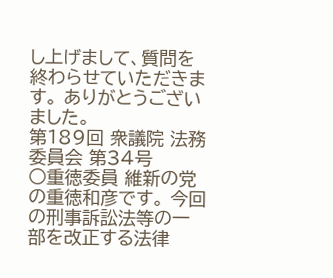し上げまして、質問を終わらせていただきます。 ありがとうございました。
第189回 衆議院 法務委員会 第34号
○重徳委員 維新の党の重徳和彦です。 今回の刑事訴訟法等の一部を改正する法律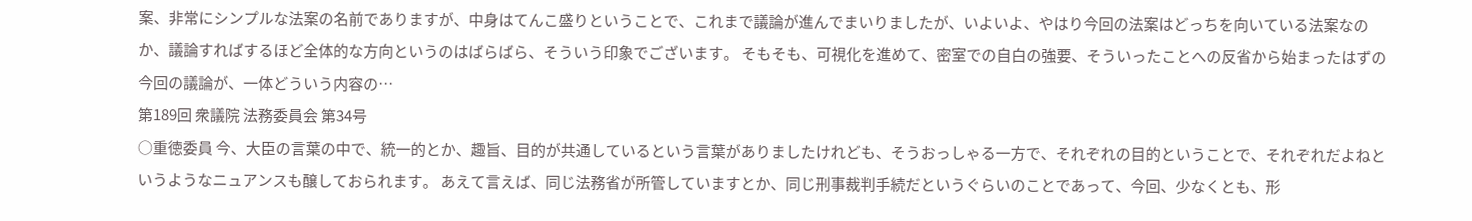案、非常にシンプルな法案の名前でありますが、中身はてんこ盛りということで、これまで議論が進んでまいりましたが、いよいよ、やはり今回の法案はどっちを向いている法案なのか、議論すればするほど全体的な方向というのはばらばら、そういう印象でございます。 そもそも、可視化を進めて、密室での自白の強要、そういったことへの反省から始まったはずの今回の議論が、一体どういう内容の…
第189回 衆議院 法務委員会 第34号
○重徳委員 今、大臣の言葉の中で、統一的とか、趣旨、目的が共通しているという言葉がありましたけれども、そうおっしゃる一方で、それぞれの目的ということで、それぞれだよねというようなニュアンスも醸しておられます。 あえて言えば、同じ法務省が所管していますとか、同じ刑事裁判手続だというぐらいのことであって、今回、少なくとも、形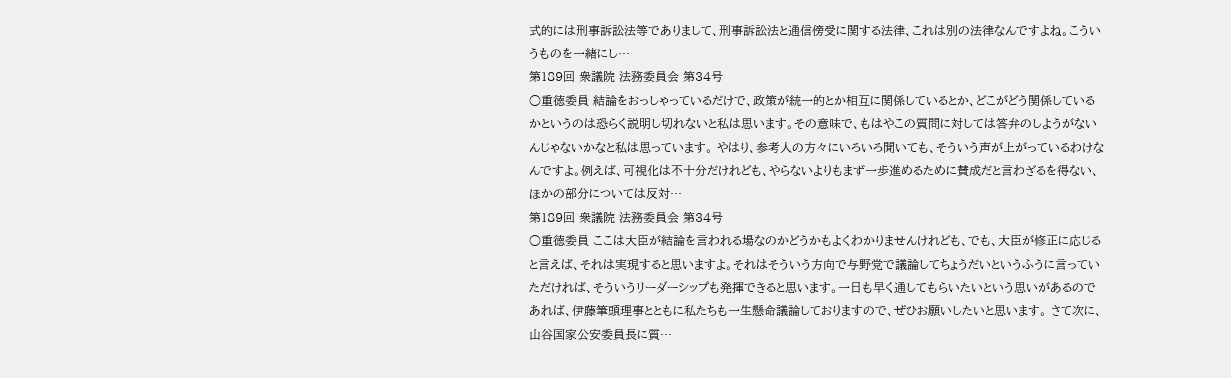式的には刑事訴訟法等でありまして、刑事訴訟法と通信傍受に関する法律、これは別の法律なんですよね。こういうものを一緒にし…
第189回 衆議院 法務委員会 第34号
○重徳委員 結論をおっしゃっているだけで、政策が統一的とか相互に関係しているとか、どこがどう関係しているかというのは恐らく説明し切れないと私は思います。その意味で、もはやこの質問に対しては答弁のしようがないんじゃないかなと私は思っています。 やはり、参考人の方々にいろいろ聞いても、そういう声が上がっているわけなんですよ。例えば、可視化は不十分だけれども、やらないよりもまず一歩進めるために賛成だと言わざるを得ない、ほかの部分については反対…
第189回 衆議院 法務委員会 第34号
○重徳委員 ここは大臣が結論を言われる場なのかどうかもよくわかりませんけれども、でも、大臣が修正に応じると言えば、それは実現すると思いますよ。それはそういう方向で与野党で議論してちょうだいというふうに言っていただければ、そういうリーダーシップも発揮できると思います。一日も早く通してもらいたいという思いがあるのであれば、伊藤筆頭理事とともに私たちも一生懸命議論しておりますので、ぜひお願いしたいと思います。 さて次に、山谷国家公安委員長に質…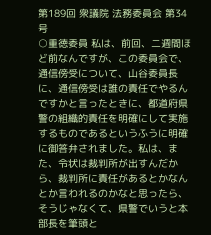第189回 衆議院 法務委員会 第34号
○重徳委員 私は、前回、二週間ほど前なんですが、この委員会で、通信傍受について、山谷委員長に、通信傍受は誰の責任でやるんですかと言ったときに、都道府県警の組織的責任を明確にして実施するものであるというふうに明確に御答弁されました。私は、また、令状は裁判所が出すんだから、裁判所に責任があるとかなんとか言われるのかなと思ったら、そうじゃなくて、県警でいうと本部長を筆頭と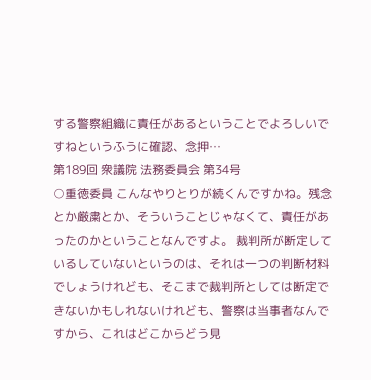する警察組織に責任があるということでよろしいですねというふうに確認、念押…
第189回 衆議院 法務委員会 第34号
○重徳委員 こんなやりとりが続くんですかね。残念とか厳粛とか、そういうことじゃなくて、責任があったのかということなんですよ。 裁判所が断定しているしていないというのは、それは一つの判断材料でしょうけれども、そこまで裁判所としては断定できないかもしれないけれども、警察は当事者なんですから、これはどこからどう見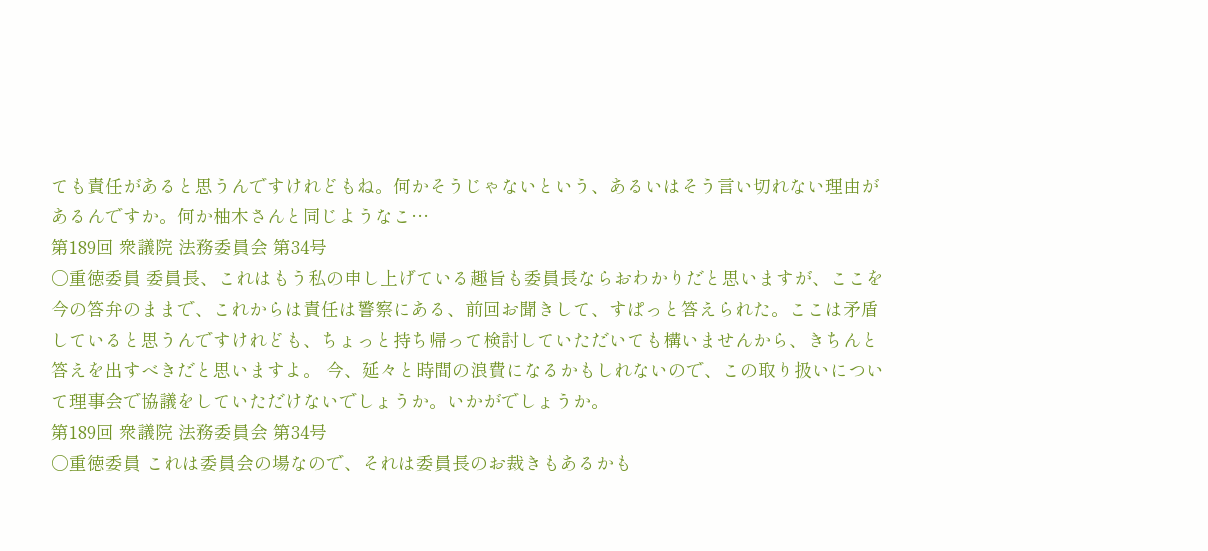ても責任があると思うんですけれどもね。何かそうじゃないという、あるいはそう言い切れない理由があるんですか。何か柚木さんと同じようなこ…
第189回 衆議院 法務委員会 第34号
○重徳委員 委員長、これはもう私の申し上げている趣旨も委員長ならおわかりだと思いますが、ここを今の答弁のままで、これからは責任は警察にある、前回お聞きして、すぱっと答えられた。ここは矛盾していると思うんですけれども、ちょっと持ち帰って検討していただいても構いませんから、きちんと答えを出すべきだと思いますよ。 今、延々と時間の浪費になるかもしれないので、この取り扱いについて理事会で協議をしていただけないでしょうか。いかがでしょうか。
第189回 衆議院 法務委員会 第34号
○重徳委員 これは委員会の場なので、それは委員長のお裁きもあるかも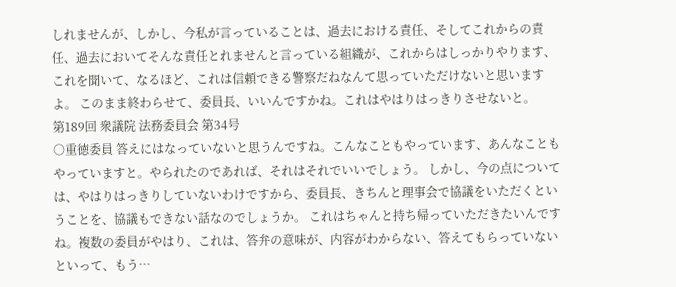しれませんが、しかし、今私が言っていることは、過去における責任、そしてこれからの責任、過去においてそんな責任とれませんと言っている組織が、これからはしっかりやります、これを聞いて、なるほど、これは信頼できる警察だねなんて思っていただけないと思いますよ。 このまま終わらせて、委員長、いいんですかね。これはやはりはっきりさせないと。
第189回 衆議院 法務委員会 第34号
○重徳委員 答えにはなっていないと思うんですね。こんなこともやっています、あんなこともやっていますと。やられたのであれば、それはそれでいいでしょう。 しかし、今の点については、やはりはっきりしていないわけですから、委員長、きちんと理事会で協議をいただくということを、協議もできない話なのでしょうか。 これはちゃんと持ち帰っていただきたいんですね。複数の委員がやはり、これは、答弁の意味が、内容がわからない、答えてもらっていないといって、もう…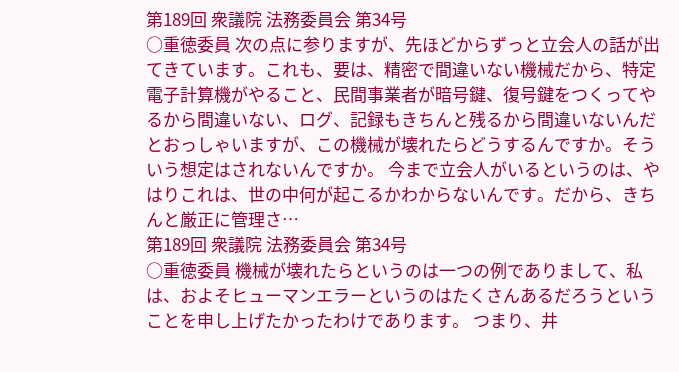第189回 衆議院 法務委員会 第34号
○重徳委員 次の点に参りますが、先ほどからずっと立会人の話が出てきています。これも、要は、精密で間違いない機械だから、特定電子計算機がやること、民間事業者が暗号鍵、復号鍵をつくってやるから間違いない、ログ、記録もきちんと残るから間違いないんだとおっしゃいますが、この機械が壊れたらどうするんですか。そういう想定はされないんですか。 今まで立会人がいるというのは、やはりこれは、世の中何が起こるかわからないんです。だから、きちんと厳正に管理さ…
第189回 衆議院 法務委員会 第34号
○重徳委員 機械が壊れたらというのは一つの例でありまして、私は、およそヒューマンエラーというのはたくさんあるだろうということを申し上げたかったわけであります。 つまり、井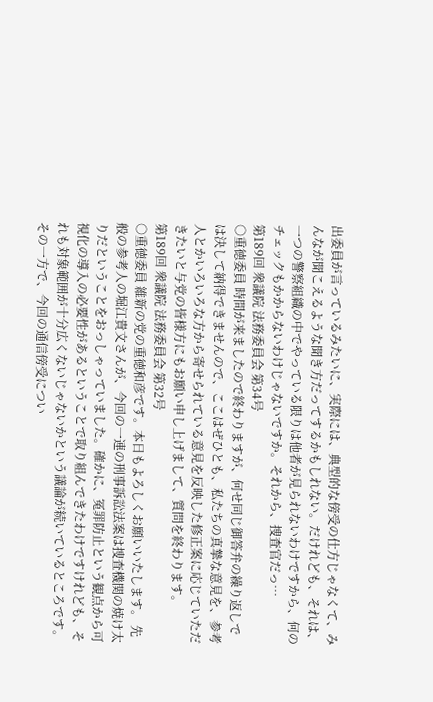出委員が言っているみたいに、実際には、典型的な傍受の仕方じゃなくて、みんなが聞こえるような聞き方だってするかもしれない。だけれども、それは、一つの警察組織の中でやっている限りは他者が見られないわけですから、何のチェックもかからないわけじゃないですか。それから、捜査官だっ…
第189回 衆議院 法務委員会 第34号
○重徳委員 時間が来ましたので終わりますが、何せ同じ御答弁の繰り返しでは決して納得できませんので、ここはぜひとも、私たちの真摯な意見を、参考人とかいろいろな方から寄せられている意見を反映した修正案に応じていただきたいと与党の皆様方にもお願い申し上げまして、質問を終わります。
第189回 衆議院 法務委員会 第32号
○重徳委員 維新の党の重徳和彦です。本日もよろしくお願いいたします。 先般の参考人の堀江貴文さんが、今回の一連の刑事訴訟法案は捜査機関の焼け太りだということをおっしゃっていました。確かに、冤罪防止という観点から可視化の導入の必要性があるということで取り組んできたわけですけれども、それも対象範囲が十分広くないじゃないかという議論が続いているところです。 その一方で、今回の通信傍受につい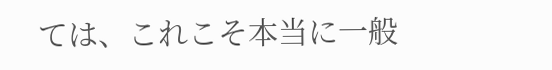ては、これこそ本当に一般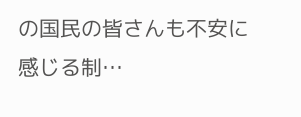の国民の皆さんも不安に感じる制…